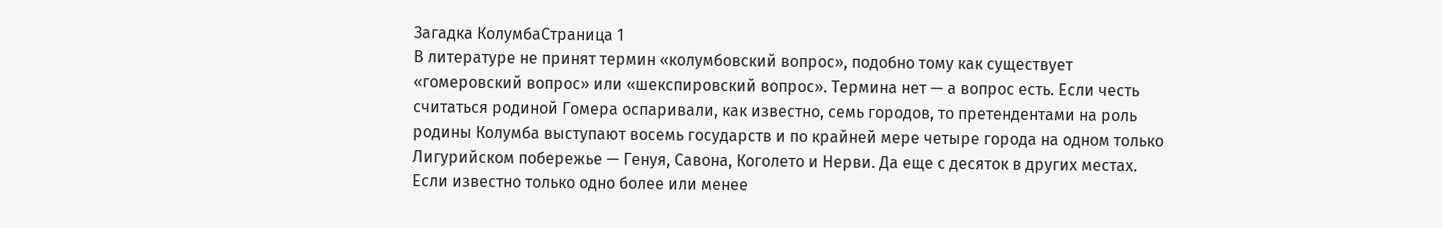Загадка КолумбаСтраница 1
В литературе не принят термин «колумбовский вопрос», подобно тому как существует «гомеровский вопрос» или «шекспировский вопрос». Термина нет — а вопрос есть. Если честь считаться родиной Гомера оспаривали, как известно, семь городов, то претендентами на роль родины Колумба выступают восемь государств и по крайней мере четыре города на одном только Лигурийском побережье — Генуя, Савона, Коголето и Нерви. Да еще с десяток в других местах. Если известно только одно более или менее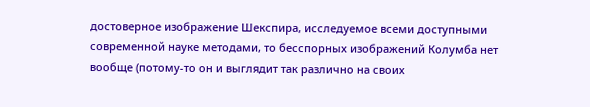достоверное изображение Шекспира, исследуемое всеми доступными современной науке методами, то бесспорных изображений Колумба нет вообще (потому-то он и выглядит так различно на своих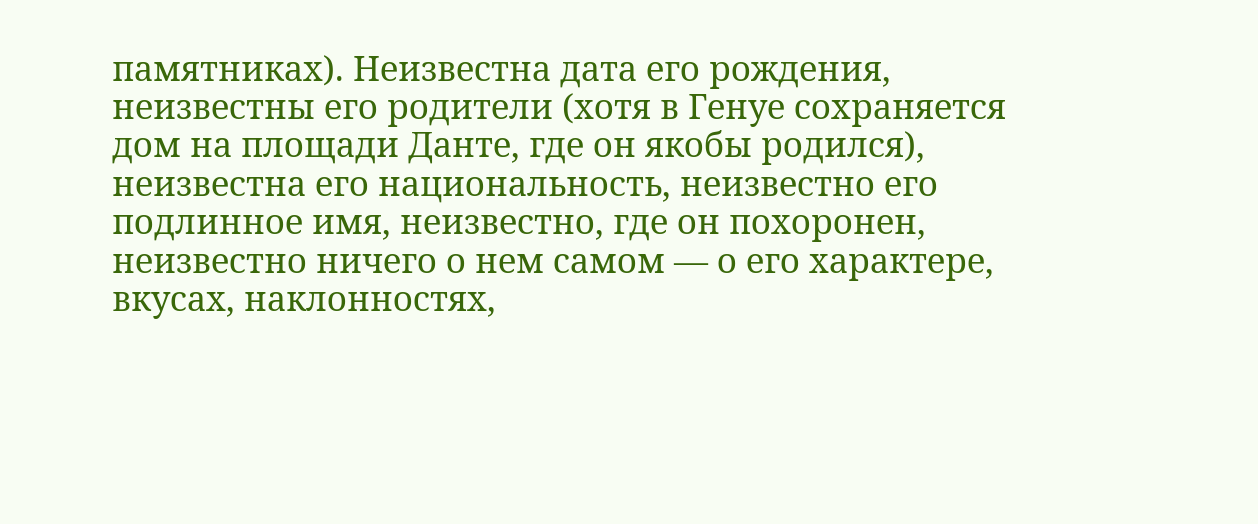памятниках). Неизвестна дата его рождения, неизвестны его родители (хотя в Генуе сохраняется дом на площади Данте, где он якобы родился), неизвестна его национальность, неизвестно его подлинное имя, неизвестно, где он похоронен, неизвестно ничего о нем самом — о его характере, вкусах, наклонностях,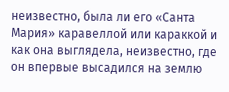неизвестно, была ли его «Санта Мария» каравеллой или караккой и как она выглядела, неизвестно, где он впервые высадился на землю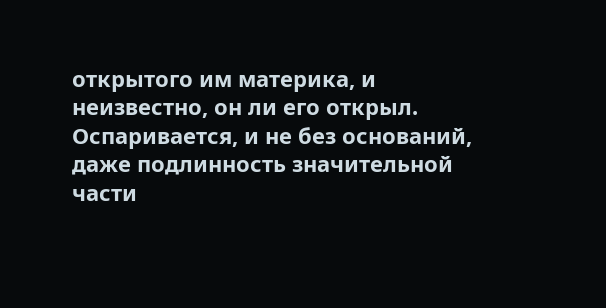открытого им материка, и неизвестно, он ли его открыл. Оспаривается, и не без оснований, даже подлинность значительной части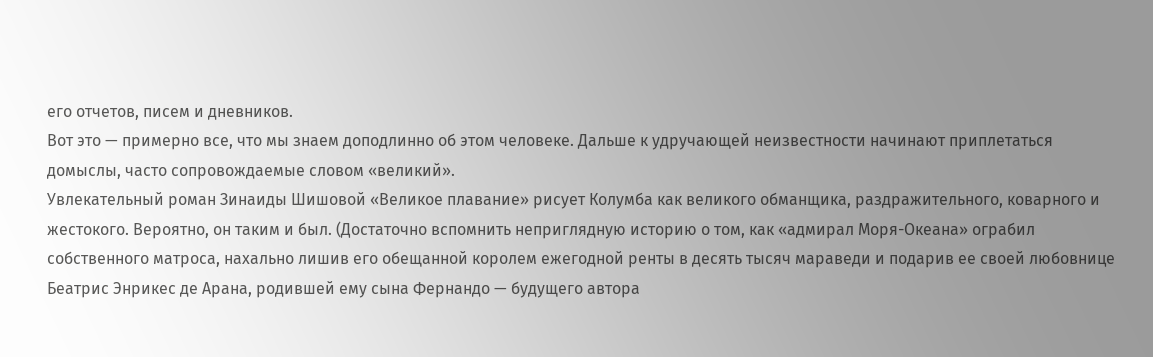его отчетов, писем и дневников.
Вот это — примерно все, что мы знаем доподлинно об этом человеке. Дальше к удручающей неизвестности начинают приплетаться домыслы, часто сопровождаемые словом «великий».
Увлекательный роман Зинаиды Шишовой «Великое плавание» рисует Колумба как великого обманщика, раздражительного, коварного и жестокого. Вероятно, он таким и был. (Достаточно вспомнить неприглядную историю о том, как «адмирал Моря-Океана» ограбил собственного матроса, нахально лишив его обещанной королем ежегодной ренты в десять тысяч мараведи и подарив ее своей любовнице Беатрис Энрикес де Арана, родившей ему сына Фернандо — будущего автора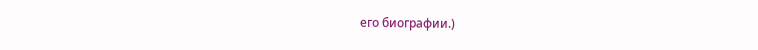его биографии.)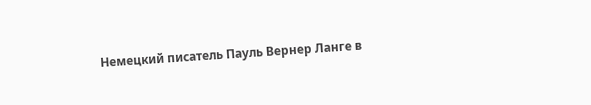Немецкий писатель Пауль Вернер Ланге в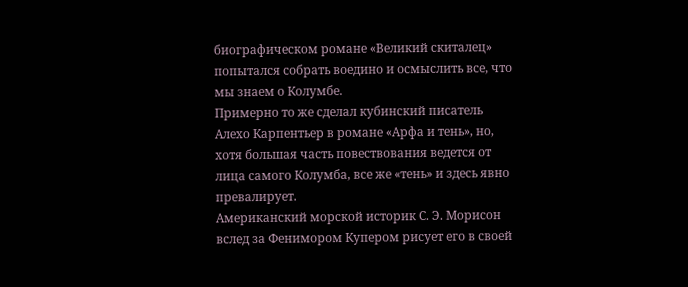биографическом романе «Великий скиталец» попытался собрать воедино и осмыслить все, что мы знаем о Колумбе.
Примерно то же сделал кубинский писатель Алехо Карпентьер в романе «Арфа и тень», но, хотя большая часть повествования ведется от лица самого Колумба, все же «тень» и здесь явно превалирует.
Американский морской историк С. Э. Морисон вслед за Фенимором Купером рисует его в своей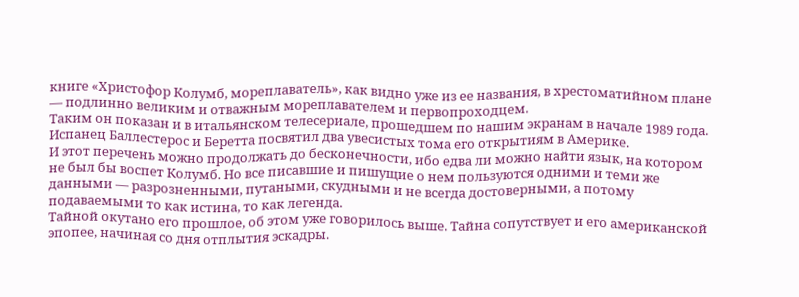книге «Христофор Колумб, мореплаватель», как видно уже из ее названия, в хрестоматийном плане — подлинно великим и отважным мореплавателем и первопроходцем.
Таким он показан и в итальянском телесериале, прошедшем по нашим экранам в начале 1989 года.
Испанец Баллестерос и Беретта посвятил два увесистых тома его открытиям в Америке.
И этот перечень можно продолжать до бесконечности, ибо едва ли можно найти язык, на котором не был бы воспет Колумб. Но все писавшие и пишущие о нем пользуются одними и теми же данными — разрозненными, путаными, скудными и не всегда достоверными, а потому подаваемыми то как истина, то как легенда.
Тайной окутано его прошлое, об этом уже говорилось выше. Тайна сопутствует и его американской эпопее, начиная со дня отплытия эскадры.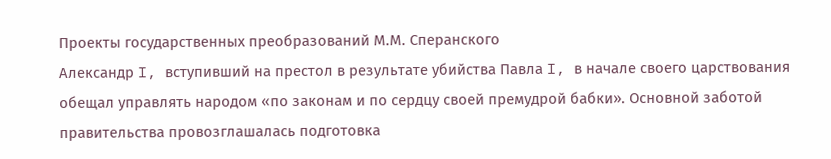Проекты государственных преобразований М.М. Сперанского
Александр I, вступивший на престол в результате убийства Павла I, в начале своего царствования обещал управлять народом «по законам и по сердцу своей премудрой бабки». Основной заботой правительства провозглашалась подготовка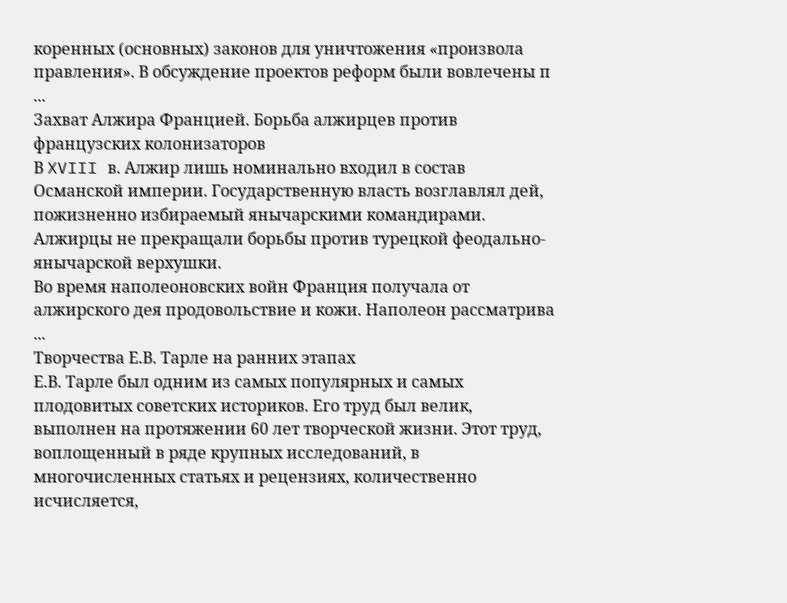коренных (основных) законов для уничтожения «произвола правления». В обсуждение проектов реформ были вовлечены п ...
Захват Алжира Францией. Борьба алжирцев против французских колонизаторов
В XVIII в. Алжир лишь номинально входил в состав Османской империи. Государственную власть возглавлял дей, пожизненно избираемый янычарскими командирами. Алжирцы не прекращали борьбы против турецкой феодально-янычарской верхушки.
Во время наполеоновских войн Франция получала от алжирского дея продовольствие и кожи. Наполеон рассматрива ...
Творчества Е.В. Тарле на ранних этапах
Е.В. Тарле был одним из самых популярных и самых плодовитых советских историков. Его труд был велик, выполнен на протяжении 60 лет творческой жизни. Этот труд, воплощенный в ряде крупных исследований, в многочисленных статьях и рецензиях, количественно исчисляется,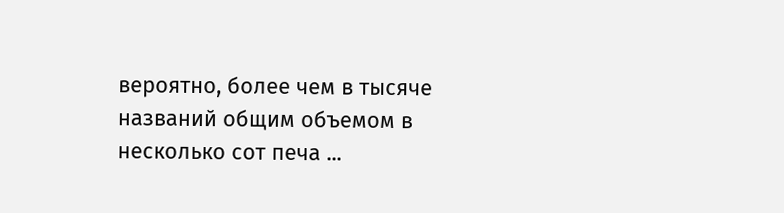вероятно, более чем в тысяче названий общим объемом в несколько сот печа ...